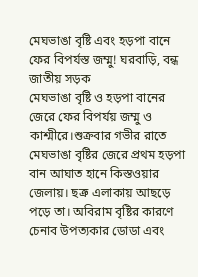মেঘভাঙা বৃষ্টি এবং হড়পা বানে ফের বিপর্যস্ত জম্মু! ঘরবাড়ি, বন্ধ জাতীয় সড়ক
মেঘভাঙা বৃষ্টি ও হড়পা বানের জেরে ফের বিপর্যয় জম্মু ও কাশ্মীরে।শুক্রবার গভীর রাতে মেঘভাঙা বৃষ্টির জেরে প্রথম হড়পা বান আঘাত হানে কিস্তওয়ার জেলায়। ছত্রু এলাকায় আছড়ে পড়ে তা। অবিরাম বৃষ্টির কারণে চেনাব উপত্যকার ডোডা এবং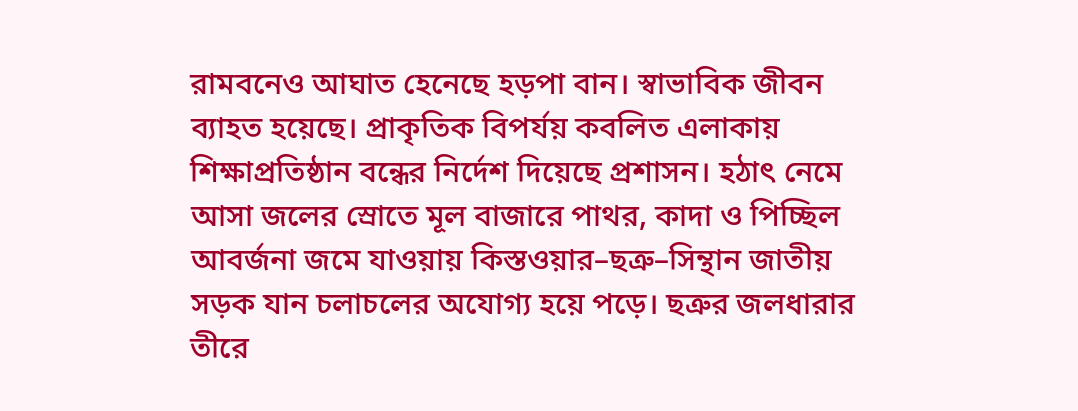রামবনেও আঘাত হেনেছে হড়পা বান। স্বাভাবিক জীবন ব্যাহত হয়েছে। প্রাকৃতিক বিপর্যয় কবলিত এলাকায় শিক্ষাপ্রতিষ্ঠান বন্ধের নির্দেশ দিয়েছে প্রশাসন। হঠাৎ নেমে আসা জলের স্রোতে মূল বাজারে পাথর, কাদা ও পিচ্ছিল আবর্জনা জমে যাওয়ায় কিস্তওয়ার–ছত্রু–সিন্থান জাতীয় সড়ক যান চলাচলের অযোগ্য হয়ে পড়ে। ছত্রুর জলধারার তীরে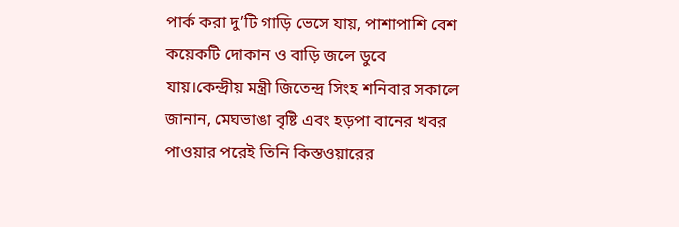পার্ক করা দু’টি গাড়ি ভেসে যায়, পাশাপাশি বেশ কয়েকটি দোকান ও বাড়ি জলে ডুবে যায়।কেন্দ্রীয় মন্ত্রী জিতেন্দ্র সিংহ শনিবার সকালে জানান, মেঘভাঙা বৃষ্টি এবং হড়পা বানের খবর পাওয়ার পরেই তিনি কিস্তওয়ারের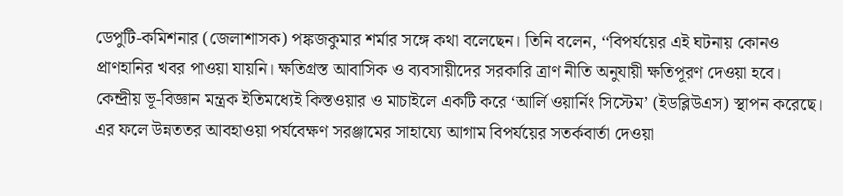ডেপুটি-কমিশনার (জেলাশাসক) পঙ্কজকুমার শর্মার সঙ্গে কথা বলেছেন। তিনি বলেন, ‘‘বিপর্যয়ের এই ঘটনায় কোনও প্রাণহানির খবর পাওয়া যায়নি। ক্ষতিগ্রস্ত আবাসিক ও ব্যবসায়ীদের সরকারি ত্রাণ নীতি অনুযায়ী ক্ষতিপূরণ দেওয়া হবে। কেন্দ্রীয় ভূ-বিজ্ঞান মন্ত্রক ইতিমধ্যেই কিস্তওয়ার ও মাচাইলে একটি করে ‘আর্লি ওয়ার্নিং সিস্টেম’ (ইডব্লিউএস) স্থাপন করেছে। এর ফলে উন্নততর আবহাওয়া পর্যবেক্ষণ সরঞ্জামের সাহায্যে আগাম বিপর্যয়ের সতর্কবার্তা দেওয়া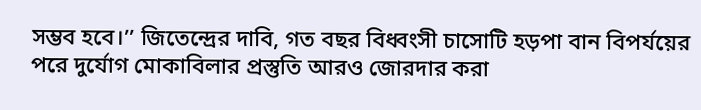সম্ভব হবে।’’ জিতেন্দ্রের দাবি, গত বছর বিধ্বংসী চাসোটি হড়পা বান বিপর্যয়ের পরে দুর্যোগ মোকাবিলার প্রস্তুতি আরও জোরদার করা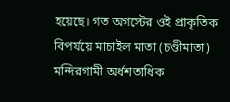হয়েছে। গত অগস্টের ওই প্রাকৃতিক বিপর্যয়ে মাচাইল মাতা (চণ্ডীমাতা) মন্দিরগামী অর্ধশতাধিক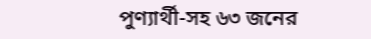পুণ্যার্থী-সহ ৬৩ জনের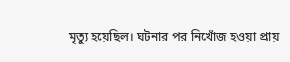মৃত্যু হয়েছিল। ঘটনার পর নিখোঁজ হওয়া প্রায়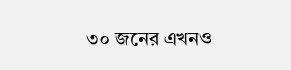৩০ জনের এখনও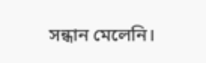সন্ধান মেলেনি।